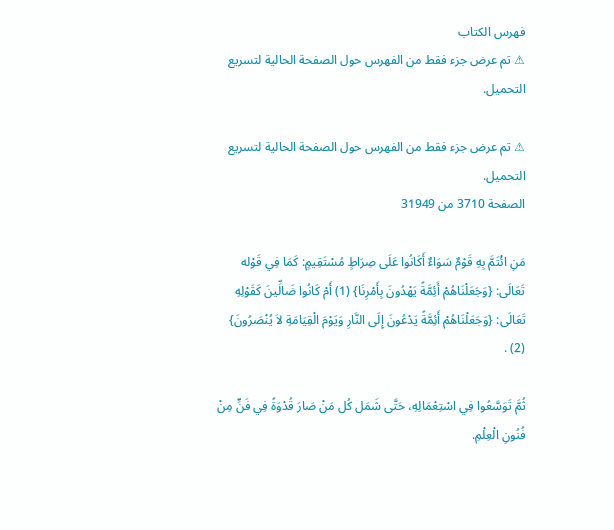فهرس الكتاب
⚠ تم عرض جزء فقط من الفهرس حول الصفحة الحالية لتسريع التحميل.

⚠ تم عرض جزء فقط من الفهرس حول الصفحة الحالية لتسريع التحميل.
الصفحة 3710 من 31949

مَنِ ائْتَمَّ بِهِ قَوْمٌ سَوَاءٌ أَكَانُوا عَلَى صِرَاطٍ مُسْتَقِيمٍ: كَمَا فِي قَوْله تَعَالَى: {وَجَعَلْنَاهُمْ أَئِمَّةً يَهْدُونَ بِأَمْرِنَا} (1) أَمْ كَانُوا ضَالِّينَ كَقَوْلِهِ تَعَالَى: {وَجَعَلْنَاهُمْ أَئِمَّةً يَدْعُونَ إِلَى النَّارِ وَيَوْمَ الْقِيَامَةِ لاَ يُنْصَرُونَ} (2) .

ثُمَّ تَوَسَّعُوا فِي اسْتِعْمَالِهِ، حَتَّى شَمَل كُل مَنْ صَارَ قُدْوَةً فِي فَنٍّ مِنْ فُنُونِ الْعِلْمِ.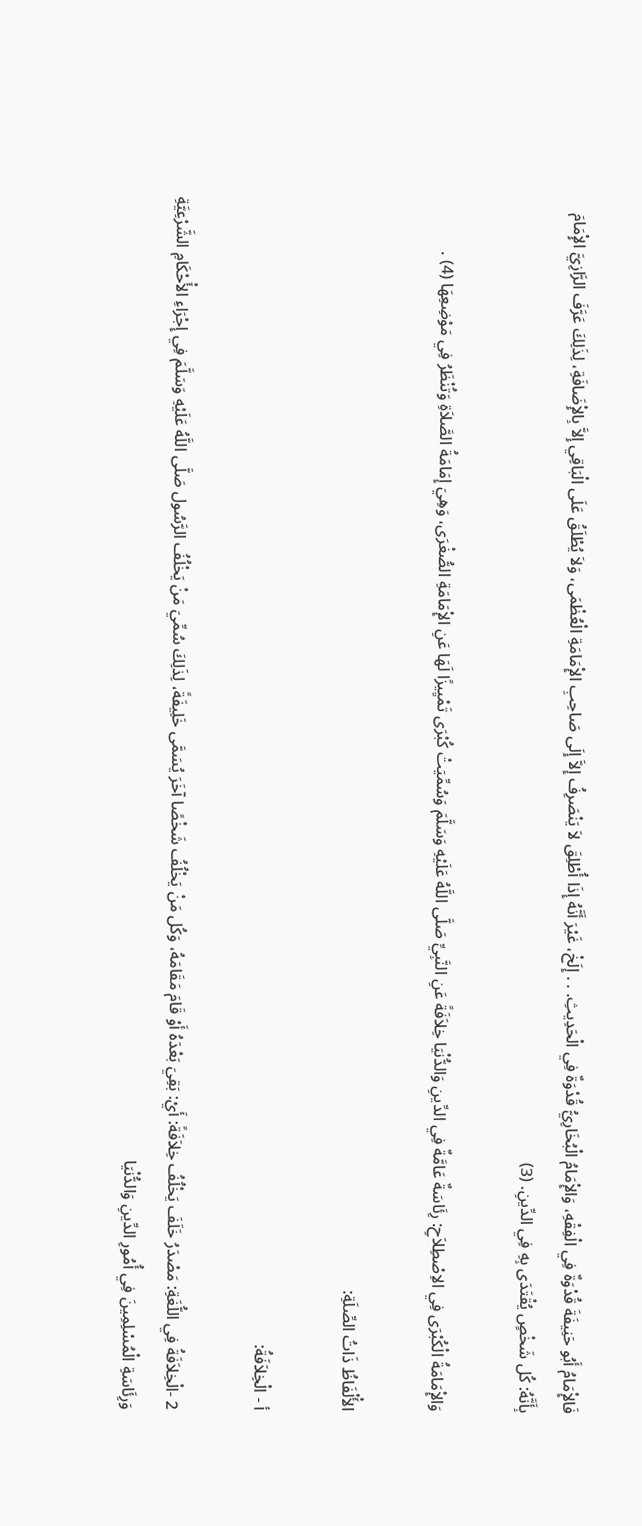فَالإِْمَامُ أَبُو حَنِيفَةَ قُدْوَةٌ فِي الْفِقْهِ، وَالإِْمَامُ الْبُخَارِيُّ قُدْوَةٌ فِي الْحَدِيثِ. . . إِلَخْ، غَيْرَ أَنَّهُ إِذَا أُطْلِقَ لاَ يَنْصَرِفُ إِلاَّ إِلَى صَاحِبِ الإِْمَامَةِ الْعُظْمَى، وَلاَ يُطْلَقُ عَلَى الْبَاقِي إِلاَّ بِالإِْضَافَةِ، لِذَلِكَ عَرَّفَ الرَّازِيَّ الإِْمَامَ بِأَنَّهُ: كُل شَخْصٍ يُقْتَدَى بِهِ فِي الدِّينِ. (3)

وَالإِْمَامَةُ الْكُبْرَى فِي الاِصْطِلاَحِ: رِئَاسَةٌ عَامَّةٌ فِي الدِّينِ وَالدُّنْيَا خِلاَفَةً عَنِ النَّبِيِّ صَلَّى اللَّهُ عَلَيْهِ وَسَلَّمَ وَسُمِّيَتْ كُبْرَى تَمْيِيزًا لَهَا عَنِ الإِْمَامَةِ الصُّغْرَى، وَهِيَ إِمَامَةُ الصَّلاَةِ وَتُنْظَرُ فِي مَوْضِعِهَا (4) .

الأَْلْفَاظُ ذَاتُ الصِّلَةِ:

أ - الْخِلاَفَةُ:

2 -الْخِلاَفَةُ فِي اللُّغَةِ: مَصْدَرُ خَلَفَ يَخْلُفُ خِلاَفَةً: أَيْ: بَقِيَ بَعْدَهُ أَوْ قَامَ مَقَامَهُ، وَكُل مَنْ يَخْلُفُ شَخْصًا آخَرَ يُسَمَّى خَلِيفَةً، لِذَلِكَ سُمِّيَ مَنْ يَخْلُفُ الرَّسُول صَلَّى اللَّهُ عَلَيْهِ وَسَلَّمَ فِي إِجْرَاءِ الأَْحْكَامِ الشَّرْعِيَّةِ وَرِئَاسَةِ الْمُسْلِمِينَ فِي أُمُورِ الدِّينِ وَالدُّنْيَا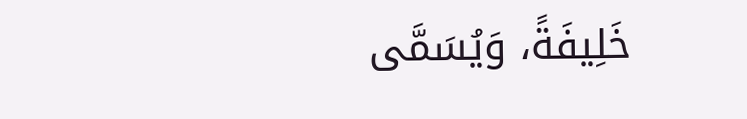خَلِيفَةً، وَيُسَمَّى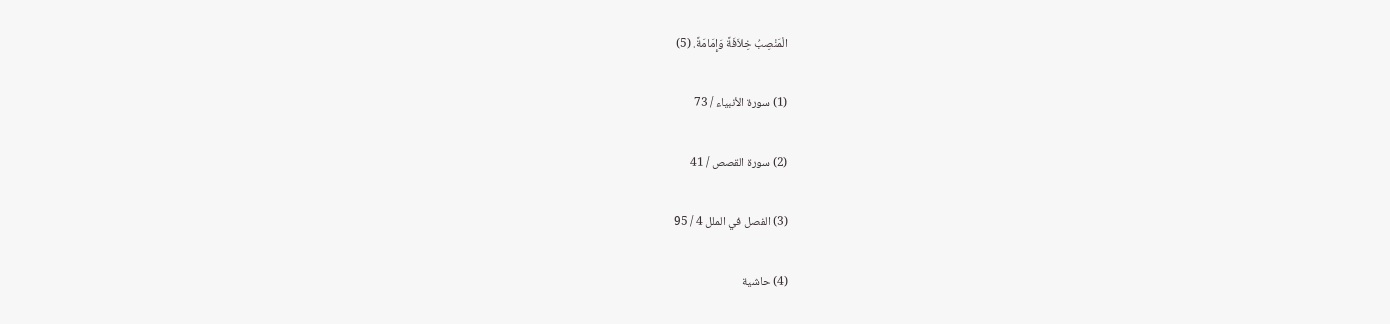الْمَنْصِبُ خِلاَفَةً وَإِمَامَةً. (5)

(1) سورة الأنبياء / 73

(2) سورة القصص / 41

(3) الفصل في الملل 4 / 95

(4) حاشية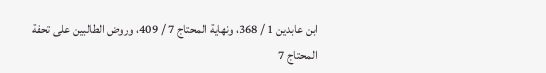ابن عابدين 1 / 368، ونهاية المحتاج 7 / 409، وروض الطالبين على تحفة المحتاج 7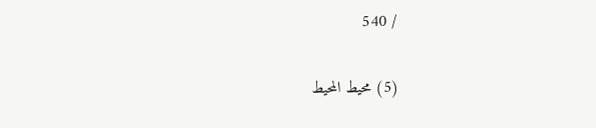/ 540

(5) محيط المحيط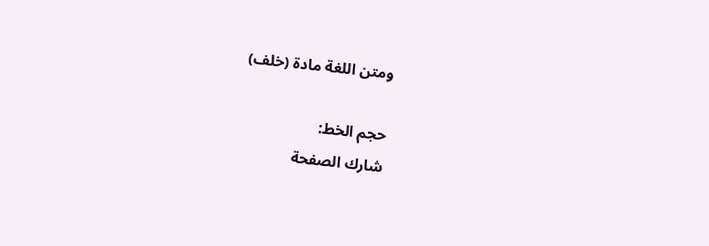ومتن اللغة مادة (خلف)

حجم الخط:
شارك الصفحة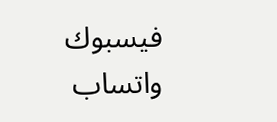فيسبوك واتساب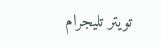تويتر تليجرام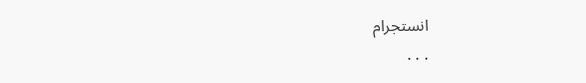انستجرام
. . .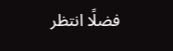فضلًا انتظر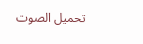تحميل الصوت